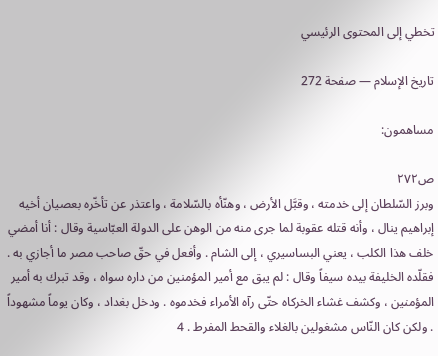تخطي إلى المحتوى الرئيسي

تاريخ الإسلام — صفحة 272

مساهمون:

ص٢٧٢
وبرز السّلطان إلى خدمته ، وقبَّل الأرض ، وهنّأه بالسّلامة ، واعتذر عن تأخّره بعصيان أخيه إبراهيم ينال ، وأنه قتله عقوبة لما جرى منه من الوهن على الدولة العبّاسية وقال : أنا أمضي خلف هذا الكلب ، يعني البساسيري ، إلى الشام . وأفعل في حقّ صاحب مصر ما أجازي به . فقلّده الخليفة بيده سيفاً وقال : لم يبق مع أمير المؤمنين من داره سواه ، وقد تبرك به أمير المؤمنين ، وكشف غشاء الخركاه حتّى رآه الأمراء فخدموه . ودخل بغداد ، وكان يوماً مشهوداً . ولكن كان النّاس مشغولين بالغلاء والقحط المفرط . 4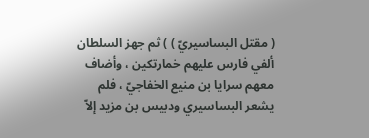( مقتل البساسيريّ ) ) ثم جهز السلطان ألفي فارس عليهم خمارتكين ، وأضاف معهم سرايا بن منيع الخفاجيّ ، فلم يشعر البساسيري ودبيس بن مزيد إلاّ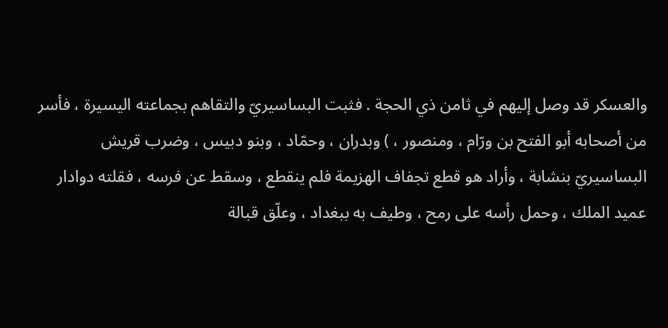والعسكر قد وصل إليهم في ثامن ذي الحجة . فثبت البساسيريّ والتقاهم بجماعته اليسيرة ، فأسر من أصحابه أبو الفتح بن ورّام ، ومنصور ، ) وبدران ، وحمّاد ، وبنو دبيس ، وضرب قريش البساسيريّ بنشابة ، وأراد هو قطع تجفاف الهزيمة فلم ينقطع ، وسقط عن فرسه ، فقلته دوادار عميد الملك ، وحمل رأسه على رمح ، وطيف به ببغداد ، وعلّق قبالة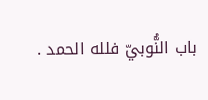باب النُّوبيّ فلله الحمد .